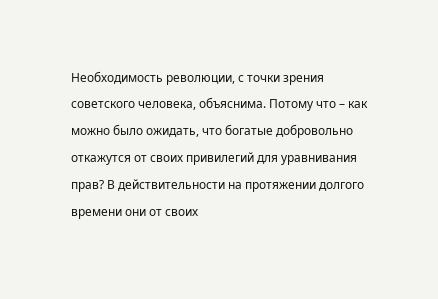Необходимость революции, с точки зрения советского человека, объяснима. Потому что – как можно было ожидать, что богатые добровольно откажутся от своих привилегий для уравнивания прав? В действительности на протяжении долгого времени они от своих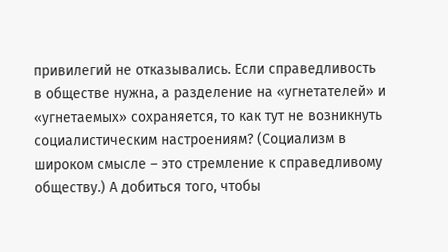привилегий не отказывались. Если справедливость в обществе нужна, а разделение на «угнетателей» и «угнетаемых» сохраняется, то как тут не возникнуть социалистическим настроениям? (Социализм в широком смысле – это стремление к справедливому обществу.) А добиться того, чтобы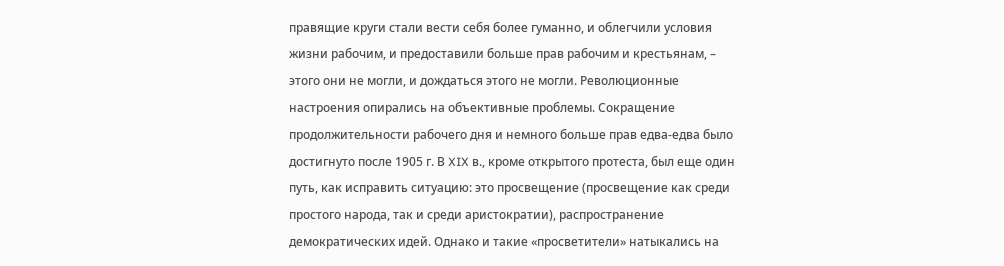правящие круги стали вести себя более гуманно, и облегчили условия жизни рабочим, и предоставили больше прав рабочим и крестьянам, – этого они не могли, и дождаться этого не могли. Революционные настроения опирались на объективные проблемы. Сокращение продолжительности рабочего дня и немного больше прав едва-едва было достигнуто после 1905 г. В XIX в., кроме открытого протеста, был еще один путь, как исправить ситуацию: это просвещение (просвещение как среди простого народа, так и среди аристократии), распространение демократических идей. Однако и такие «просветители» натыкались на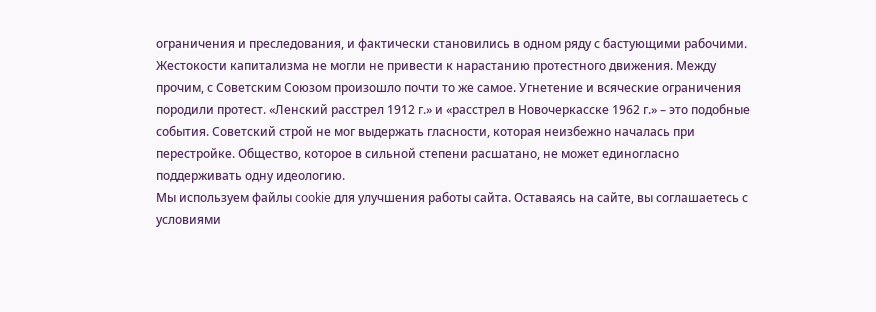ограничения и преследования, и фактически становились в одном ряду с бастующими рабочими. Жестокости капитализма не могли не привести к нарастанию протестного движения. Между прочим, с Советским Союзом произошло почти то же самое. Угнетение и всяческие ограничения породили протест. «Ленский расстрел 1912 г.» и «расстрел в Новочеркасске 1962 г.» – это подобные события. Советский строй не мог выдержать гласности, которая неизбежно началась при перестройке. Общество, которое в сильной степени расшатано, не может единогласно поддерживать одну идеологию.
Мы используем файлы cookie для улучшения работы сайта. Оставаясь на сайте, вы соглашаетесь с условиями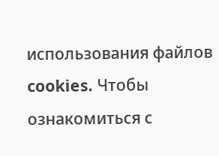использования файлов cookies. Чтобы ознакомиться с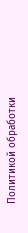Политикой обработки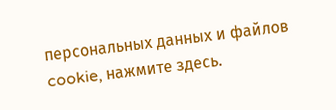персональных данных и файлов cookie, нажмите здесь.